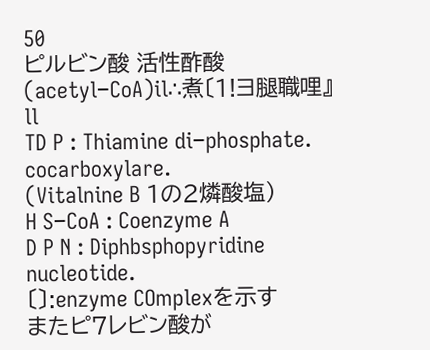50
ピルビン酸 活性酢酸
(acetyl−CoA)il∴煮〔1!ヨ腿職哩』
ll
TD P : Thiamine di−phosphate. cocarboxylare.
(Vitalnine B 1の2燐酸塩)
H S−CoA : Coenzyme A
D P N : Diphbsphopyridine nucleotide.
〔〕:enzyme COmplexを示す
またピ7レビン酸が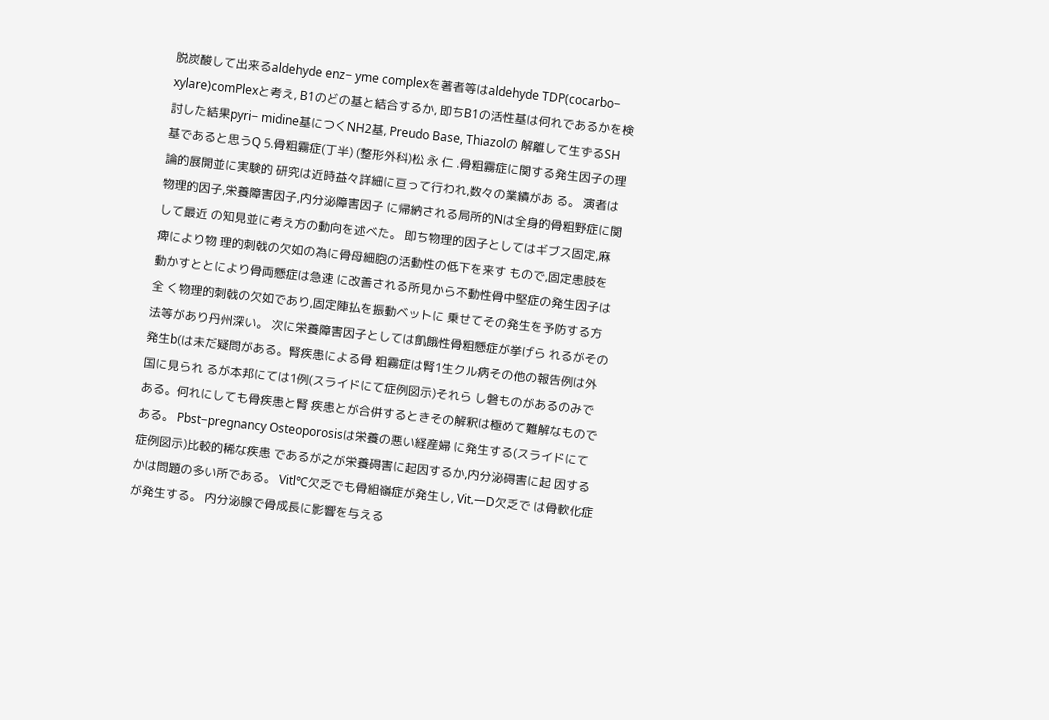脱炭酸して出来るaldehyde enz− yme complexを著者等はaldehyde TDP(cocarbo− xylare)comPlexと考え, B1のどの基と結合するか, 即ちB1の活性基は何れであるかを検討した結果pyri− midine基につくNH2基, Preudo Base, Thiazolの 解離して生ずるSH基であると思うQ 5.骨粗霧症(丁半) (整形外科)松 永 仁 .骨粗霧症に関する発生因子の理論的展開並に実験的 研究は近時益々詳細に亘って行われ,数々の業績があ る。 演者は物理的因子,栄養障害因子,内分泌障害因子 に帰納される局所的Nは全身的骨粗野症に関して最近 の知見並に考え方の動向を述べた。 即ち物理的因子としてはギブス固定,麻痺により物 理的刺戟の欠如の為に骨母細胞の活動性の低下を来す もので,固定患肢を動かすととにより骨両懸症は急速 に改善される所見から不動性骨中堅症の発生因子は全 く物理的刺戟の欠如であり,固定陣払を振動ベットに 乗せてその発生を予防する方法等があり丹州深い。 次に栄養障害因子としては飢餓性骨粗懸症が挙げら れるがその発生b(は未だ疑問がある。腎疾患による骨 粗霧症は腎1生クル病その他の報告例は外国に見られ るが本邦にては1例(スライドにて症例図示)それら し磐ものがあるのみである。何れにしても骨疾患と腎 疾患とが合併するときその解釈は極めて難解なもので ある。 Pbst−pregnancy Osteoporosisは栄養の悪い経産婦 に発生する(スライドにて症例図示)比較的稀な疾患 であるが之が栄養碍害に起因するか,内分泌碍害に起 因するかは問題の多い所である。 Vitl℃欠乏でも骨組嶺症が発生し, Vit.一D欠乏で は骨軟化症が発生する。 内分泌腺で骨成長に影響を与える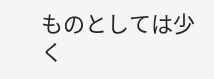ものとしては少く